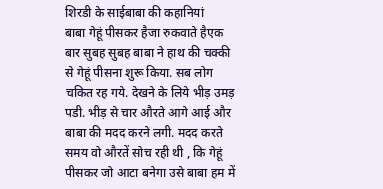शिरडी के साईबाबा की कहानियां
बाबा गेहूं पीसकर हैजा रुकवाते हैएक बार सुबह सुबह बाबा ने हाथ की चक्की से गेहूं पीसना शुरू किया. सब लोग चकित रह गये. देखने के लिये भीड़ उमड़ पडी. भीड़ से चार औरते आगे आई और बाबा की मदद करने लगी. मदद करते समय वो औरतें सोच रही थी , कि गेहूं पीसकर जो आटा बनेगा उसे बाबा हम में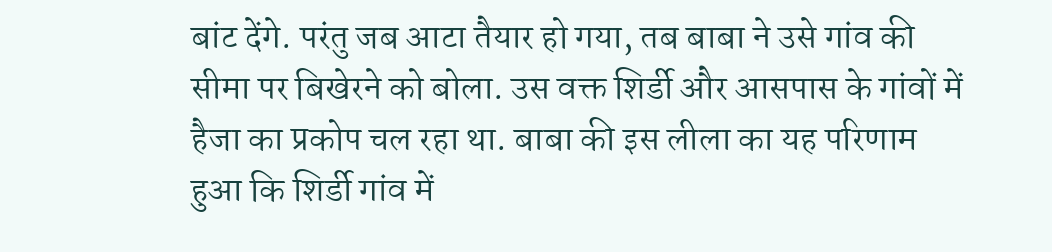बांट देंगे. परंतु जब आटा तैयार हो गया, तब बाबा ने उसे गांव की सीमा पर बिखेरने को बोला. उस वक्त शिर्डी और आसपास के गांवों में हैजा का प्रकोप चल रहा था. बाबा की इस लीला का यह परिणाम हुआ कि शिर्डी गांव में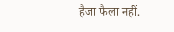हैजा फैला नहीं.